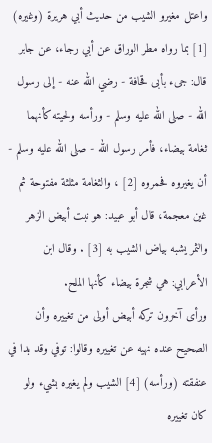واعتل مغيرو الشيب من حديث أبي هريرة (وغيره) [1] بما رواه مطر الوراق عن أبي رجاء، عن جابر قال: جىء بأبى قحافة - رضي الله عنه - إلى رسول الله - صلى الله عليه وسلم - ورأسه ولحيته كأنهما ثغامة بيضاء، فأمر رسول الله - صلى الله عليه وسلم - أن يغيروه فحمروه [2] ، والثغامة مثلثة مفتوحة ثم غين معجمة، قال أبو عبيد: هو نبت أبيض الزهر والثمر يشبه بياض الشيب به [3] . وقال ابن الأعرابي: هي شجرة بيضاء كأنها الملح.
ورأى آخرون تركه أبيض أولى من تغييره وأن الصحيح عنده نهيه عن تغييره وقالوا: توفي وقد بدا في عنفقته (ورأسه) [4] الشيب ولم يغيره بشيء ولو كان تغييره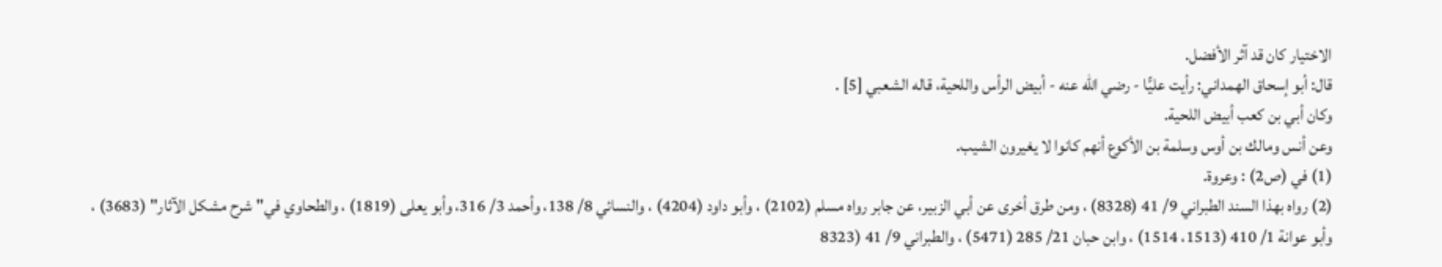الاختيار كان قد آثر الأفضل.
قال: أبو إسحاق الهمداني: رأيت عليًّا - رضي الله عنه - أبيض الرأس واللحية، قاله الشعبي [5] .
وكان أبي بن كعب أبيض اللحية.
وعن أنس ومالك بن أوس وسلمة بن الأكوع أنهم كانوا لا يغيرون الشيب.
(1) في (ص2) : وعروة.
(2) رواه بهذا السند الطبراني 9/ 41 (8328) ، ومن طرق أخرى عن أبي الزبير، عن جابر رواه مسلم (2102) ، وأبو داود (4204) ، والنسائي 8/ 138، وأحمد 3/ 316، وأبو يعلى (1819) ، والطحاوي في"شرح مشكل الآثار" (3683) ، وأبو عوانة 1/ 410 (1513، 1514) ، وابن حبان 21/ 285 (5471) ، والطبراني 9/ 41 (8323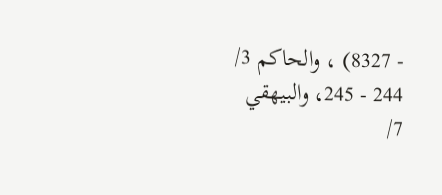- 8327) ، والحاكم 3/ 244 - 245، والبيهقي 7/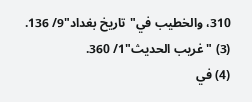310، والخطيب في"تاريخ بغداد"9/ 136.
(3) "غريب الحديث"1/ 360.
(4) في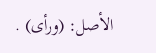الأصل: (ورأى) .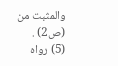والمثبت من (ص2) .
(5) رواه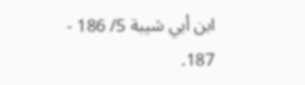ابن أبي شيبة 5/ 186 - 187.